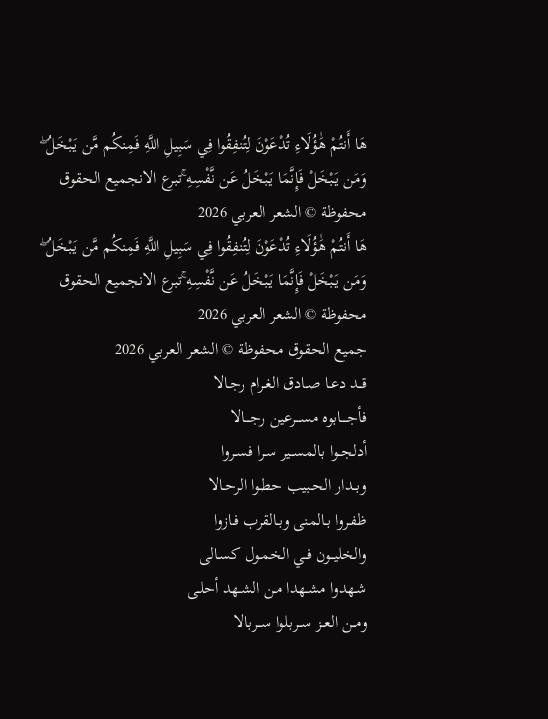هَا أَنتُمْ هَٰؤُلَاءِ تُدْعَوْنَ لِتُنفِقُوا فِي سَبِيلِ اللَّهِ فَمِنكُم مَّن يَبْخَلُ ۖ وَمَن يَبْخَلْ فَإِنَّمَا يَبْخَلُ عَن نَّفْسِهِ ۚتبرع الانجميع الحقوق محفوظة © الشعر العربي 2026
هَا أَنتُمْ هَٰؤُلَاءِ تُدْعَوْنَ لِتُنفِقُوا فِي سَبِيلِ اللَّهِ فَمِنكُم مَّن يَبْخَلُ ۖ وَمَن يَبْخَلْ فَإِنَّمَا يَبْخَلُ عَن نَّفْسِهِ ۚتبرع الانجميع الحقوق محفوظة © الشعر العربي 2026
جميع الحقوق محفوظة © الشعر العربي 2026
قــد دعـا صـادق الغـرام رجـالا
فأجــــابوه مســـرعين رجـــالا
أدلجــوا بالمســير سـرا فسـروا
وبــدار الحـبيب حطـوا الرحـالا
ظفـروا بـالمنى وبـالقرب فـازوا
والخليــون فــي الخمـول كسـالى
شـهدوا مشـهدا مـن الشـهد أحلـى
ومــن العــز ســربلوا ســربالا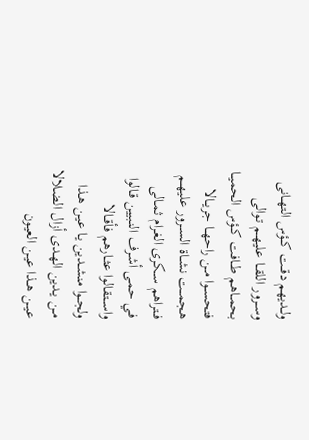ولــديهم دقــت كــؤس التهــانى
وســرور اللقــا عليهــم تـوالى
بحمــاهم طــافت كــؤس الحميــا
فتحســوا مــن راحهــا جريــالا
هجمــت نشــاة الســرور عليهــم
فــتراهم ســكرى الغـرام ثمـالى
فـي حمـى أشـرف النـبيين قـالوا
واســـتقالوا عثــارهم فأقــالا
ولجــوا منشــدين يـا عيـن هـذا
مــن يـدين الهـدى أزال الضـلالا
عيــن هــذا عيـن العيـون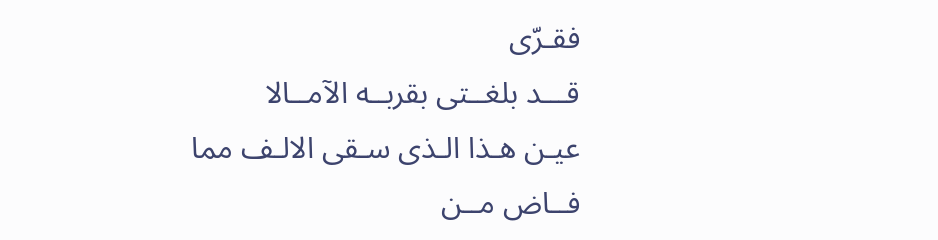فقـرّى
قـــد بلغــتى بقربــه الآمــالا
عيـن هـذا الـذى سـقى الالـف مما
فــاض مــن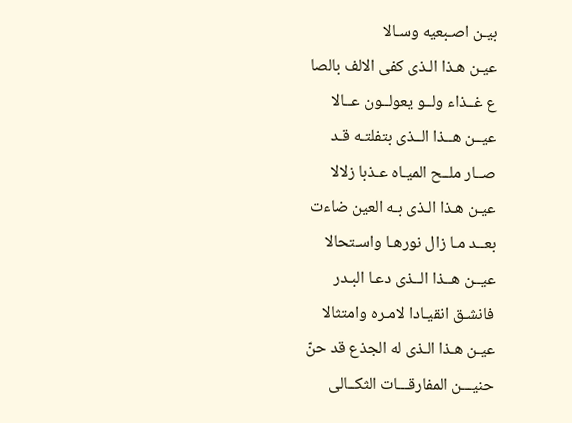بيـن اصـبعيه وسـالا
عيـن هـذا الـذى كفى الالف بالصا
ع غــذاء ولــو يعولــون عــالا
عيــن هــذا الــذى بتفلتـه قـد
صــار ملــح الميـاه عـذبا زلالا
عيـن هـذا الـذى بـه العين ضاءت
بعــد مـا زال نورهـا واسـتحالا
عيــن هــذا الــذى دعـا البـدر
فانشـق انقيـادا لامـره وامتثالا
عيـن هـذا الـذى له الجذع قد حنّ
حنيـــن المفارقـــات الثكــالى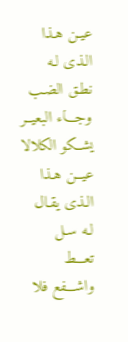عيـن هـذا الـذى لـه نطـق الضـب
وجـــاء البعيــر يشــكو الكلالا
عيــن هـذا الـذى يقـال لـه سـل
تعـــط واشـــفع فلا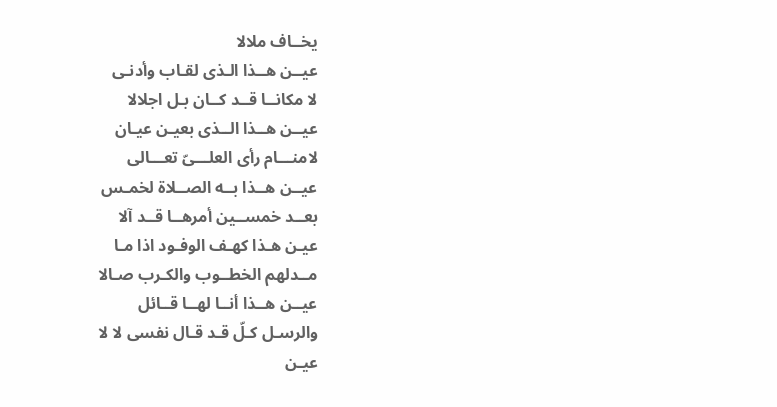يخــاف ملالا
عيــن هــذا الـذى لقـاب وأدنـى
لا مكانــا قــد كــان بـل اجلالا
عيــن هــذا الــذى بعيـن عيـان
لامنـــام رأى العلـــىّ تعـــالى
عيــن هــذا بــه الصــلاة لخمـس
بعــد خمســين أمرهــا قــد آلا
عيـن هـذا كهـف الوفـود اذا مـا
مــدلهم الخطــوب والكـرب صـالا
عيــن هــذا أنــا لهــا قــائل
والرسـل كـلّ قـد قـال نفسى لا لا
عيـن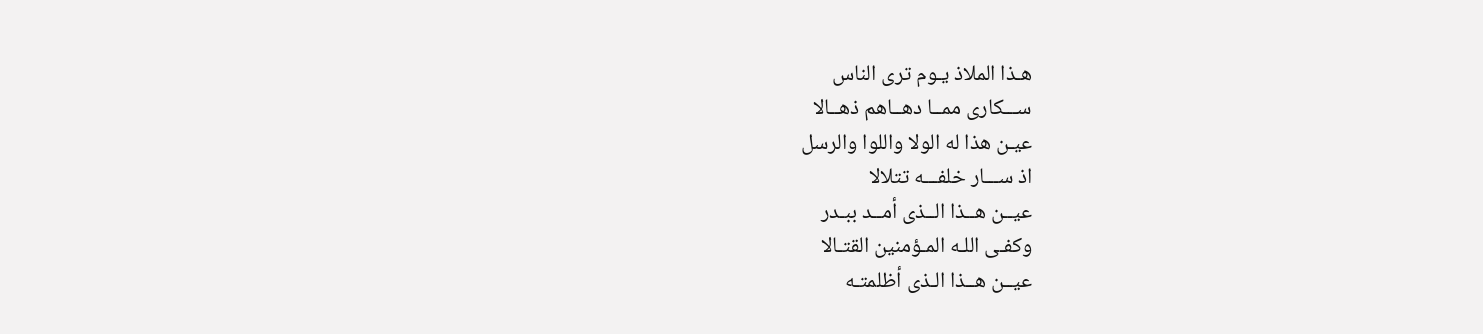هـذا الملاذ يـوم ترى الناس
ســـكارى ممــا دهــاهم ذهــالا
عيـن هذا له الولا واللوا والرسل
اذ ســـار خلفـــه تتلالا
عيــن هــذا الــذى أمــد ببـدر
وكفـى اللـه المـؤمنين القتـالا
عيــن هــذا الـذى أظلمتـه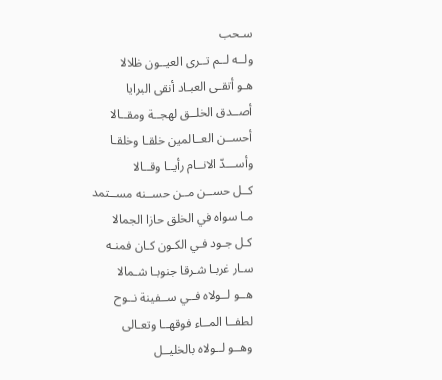سـحب
ولــه لــم تــرى العيــون ظلالا
هـو أتقـى العبـاد أنقى البرايا
أصــدق الخلــق لهجــة ومقــالا
أحســن العــالمين خلقـا وخلقـا
وأســـدّ الانــام رأيــا وقــالا
كــل حســن مــن حســنه مســتمد
مـا سواه في الخلق حازا الجمالا
كـل جـود فـي الكـون كـان فمنـه
سـار غربـا شـرقا جنوبـا شـمالا
هــو لــولاه فــي ســفينة نــوح
لطفــا المــاء فوقهــا وتعـالى
وهــو لــولاه بالخليــل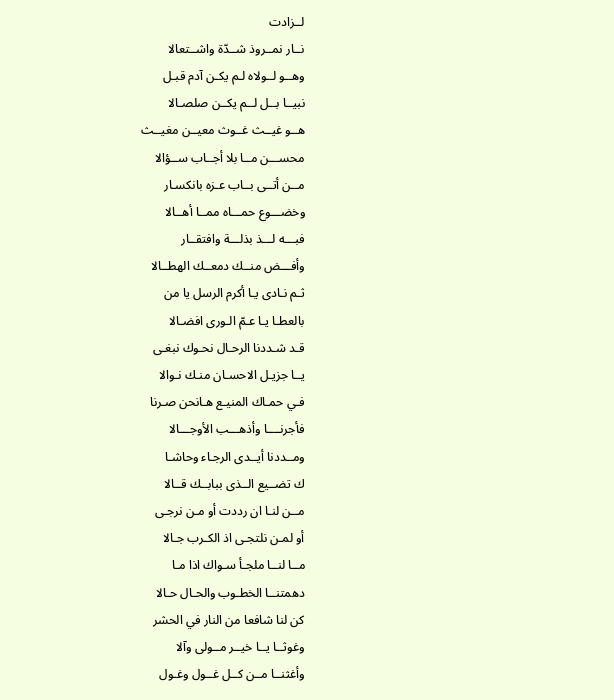لــزادت
نــار نمــروذ شــدّة واشــتعالا
وهــو لــولاه لـم يكـن آدم قبـل
نبيــا بــل لــم يكــن صلصـالا
هــو غيــث غــوث معيــن مغيــث
محســـن مــا بلا أجــاب ســؤالا
مــن أتــى بــاب عـزه بانكسـار
وخضـــوع حمـــاه ممــا أهــالا
فبـــه لـــذ بذلـــة وافتقــار
وأفـــض منــك دمعــك الهطــالا
ثـم نـادى يـا أكرم الرسل يا من
بالعطـا يـا عـمّ الـورى افضـالا
قـد شـددنا الرحـال نحـوك نبغـى
يــا جزيـل الاحسـان منـك نـوالا
فـي حمـاك المنيـع هـانحن صـرنا
فأجرنــــا وأذهـــب الأوجـــالا
ومــددنا أيــدى الرجـاء وحاشـا
ك تضــيع الــذى ببابــك قــالا
مــن لنـا ان رددت أو مـن نرجـى
أو لمـن نلتجـى اذ الكـرب جـالا
مــا لنــا ملجـأ سـواك اذا مـا
دهمتنــا الخطـوب والحـال حـالا
كن لنا شافعا من النار في الحشر
وغوثــا يــا خيــر مــولى وآلا
وأغثنــا مــن كــل غــول وغـول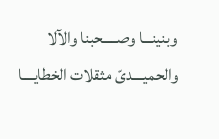وبنينـــا وصـــــحبنا والآلا
والحميــــدىّ مثقلات الخطايــــا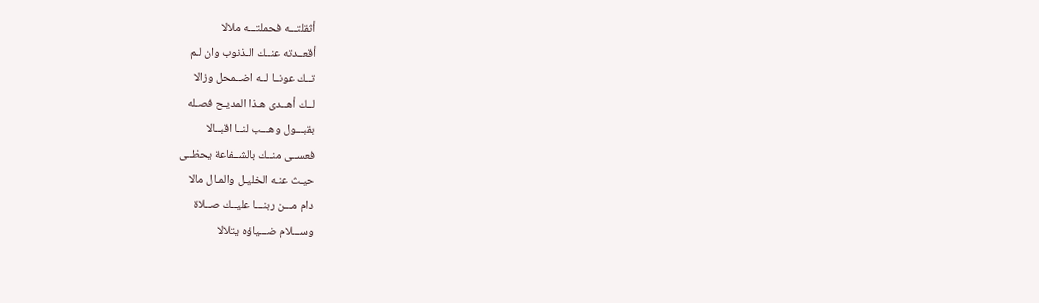أثقلتـــه فحملتـــه ملالا
أقعــدته عنــك الـذنوب وان لـم
تــك عونــا لــه اضــمحل وزالا
لــك أهــدى هـذا المديـح فصـله
بقبـــول وهـــب لنــا اقبــالا
فعســى منــك بالشــفاعة يحظــى
حيـث عنـه الخليـل والمـال مالا
دام مـــن ربنـــا عليــك صــلاة
وســـلام ضـــياؤه يتلالا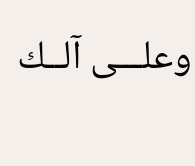وعلـــى آلــك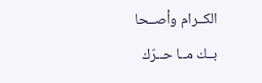الكــرام وأصــحا
بــك مــا حــرّك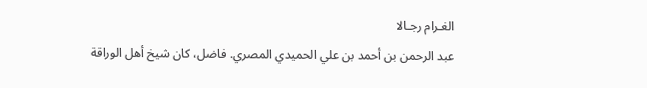الغـرام رجـالا
عبد الرحمن بن أحمد بن علي الحميدي المصري. فاضل، كان شيخ أهل الوراقة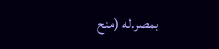بمصر.له (منح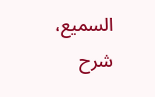السميع، شرح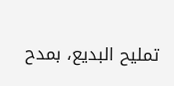تمليح البديع، بمدح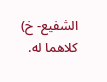الشفيع- خ) كلاهما له.